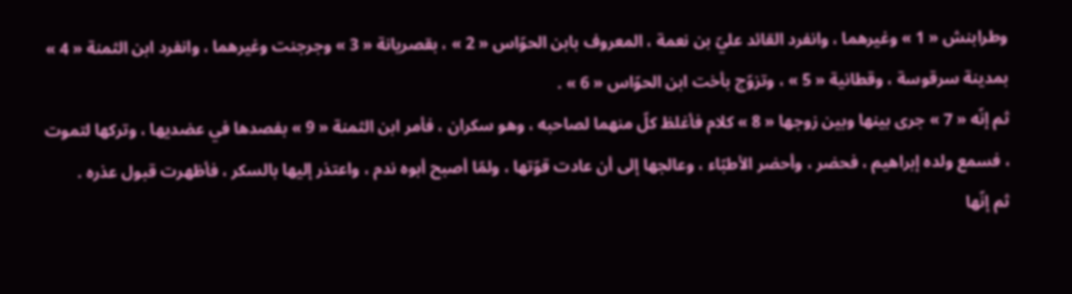وطرابنش « 1 » وغيرهما ، وانفرد القائد عليّ بن نعمة ، المعروف بابن الحوّاس « 2 » ، بقصريانة « 3 » وجرجنت وغيرهما ، وانفرد ابن الثمنة « 4 » بمدينة سرقوسة ، وقطانية « 5 » ، وتزوّج بأخت ابن الحوّاس « 6 » .
ثم إنّه « 7 » جرى بينها وبين زوجها « 8 » كلام فأغلظ كلّ منهما لصاحبه ، وهو سكران ، فأمر ابن الثمنة « 9 » بفصدها في عضديها ، وتركها لتموت ، فسمع ولده إبراهيم ، فحضر ، وأحضر الأطبّاء ، وعالجها إلى أن عادت قوّتها ، ولمّا أصبح أبوه ندم ، واعتذر إليها بالسكر ، فأظهرت قبول عذره .
ثم إنّها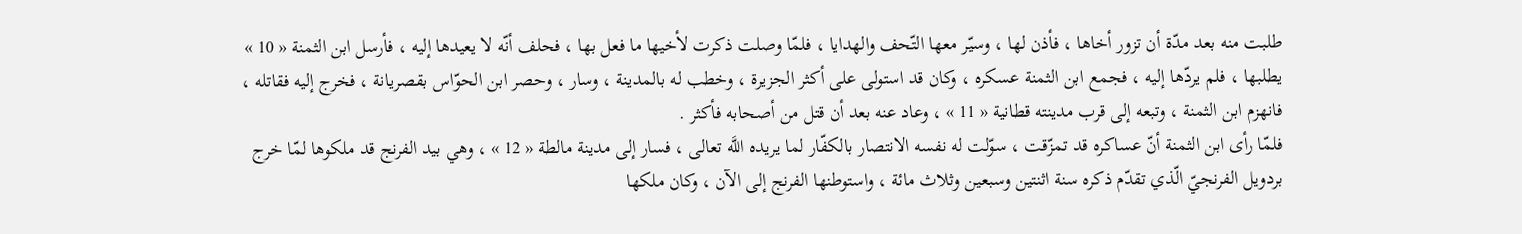طلبت منه بعد مدّة أن تزور أخاها ، فأذن لها ، وسيّر معها التّحف والهدايا ، فلمّا وصلت ذكرت لأخيها ما فعل بها ، فحلف أنّه لا يعيدها إليه ، فأرسل ابن الثمنة « 10 » يطلبها ، فلم يردّها إليه ، فجمع ابن الثمنة عسكره ، وكان قد استولى على أكثر الجزيرة ، وخطب له بالمدينة ، وسار ، وحصر ابن الحوّاس بقصريانة ، فخرج إليه فقاتله ، فانهزم ابن الثمنة ، وتبعه إلى قرب مدينته قطانية « 11 » ، وعاد عنه بعد أن قتل من أصحابه فأكثر .
فلمّا رأى ابن الثمنة أنّ عساكره قد تمزّقت ، سوّلت له نفسه الانتصار بالكفّار لما يريده اللَّه تعالى ، فسار إلى مدينة مالطة « 12 » ، وهي بيد الفرنج قد ملكوها لمّا خرج بردويل الفرنجيّ الّذي تقدّم ذكره سنة اثنتين وسبعين وثلاث مائة ، واستوطنها الفرنج إلى الآن ، وكان ملكها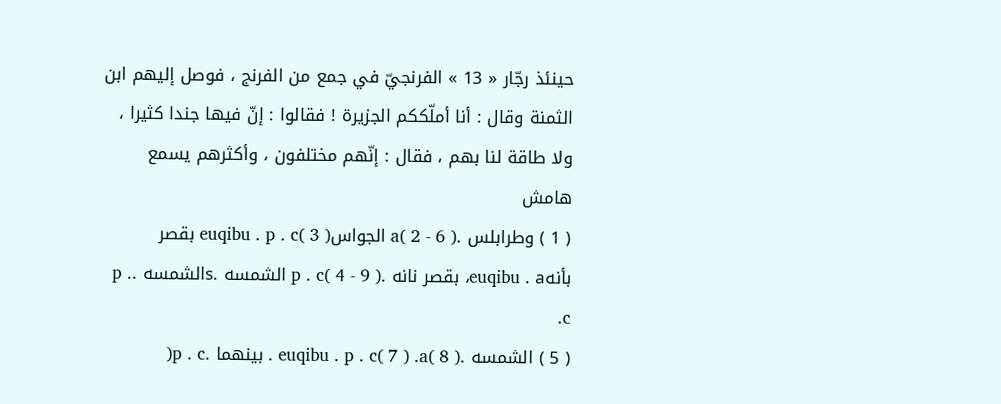حينئذ رجّار « 13 » الفرنجيّ في جمع من الفرنج ، فوصل إليهم ابن الثمنة وقال : أنا أملّككم الجزيرة ! فقالوا : إنّ فيها جندا كثيرا ، ولا طاقة لنا بهم ، فقال : إنّهم مختلفون ، وأكثرهم يسمع
هامش
( 1 ) وطرابلس .a( 2 - 6 ) الجواسeuqibu . p . c( 3 ) بقصر بأنهeuqibu . a، بقصر نانه .p . c( 4 - 9 ) الشمسه .sالشمسه .p . c.
( 5 ) الشمسه .euqibu . p . c( 7 ) .a( 8 ) . بينهما .p . c(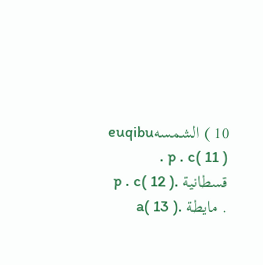10 ) الشمسهeuqibu . p . c( 11 ) قسطانية .p . c( 12 ) . مايطة .a( 13 )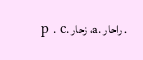. راحار .a، زحار .p . c